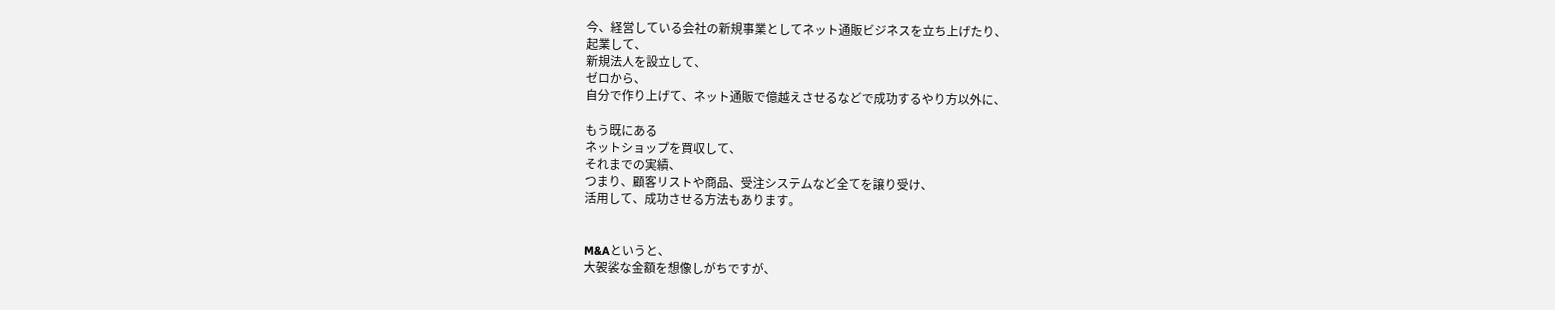今、経営している会社の新規事業としてネット通販ビジネスを立ち上げたり、
起業して、
新規法人を設立して、
ゼロから、
自分で作り上げて、ネット通販で億越えさせるなどで成功するやり方以外に、

もう既にある
ネットショップを買収して、
それまでの実績、
つまり、顧客リストや商品、受注システムなど全てを譲り受け、
活用して、成功させる方法もあります。


M&Aというと、
大袈裟な金額を想像しがちですが、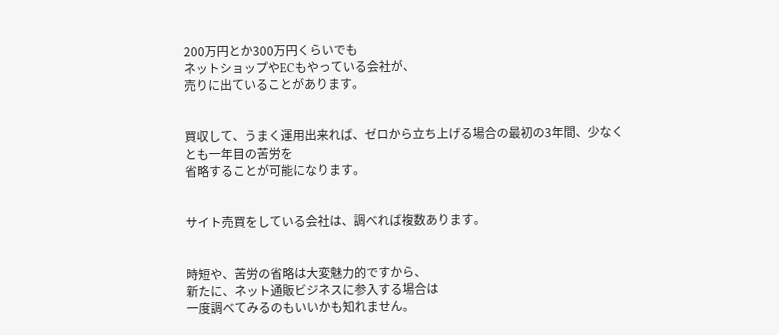200万円とか300万円くらいでも
ネットショップやECもやっている会社が、
売りに出ていることがあります。


買収して、うまく運用出来れば、ゼロから立ち上げる場合の最初の3年間、少なくとも一年目の苦労を
省略することが可能になります。


サイト売買をしている会社は、調べれば複数あります。


時短や、苦労の省略は大変魅力的ですから、
新たに、ネット通販ビジネスに参入する場合は
一度調べてみるのもいいかも知れません。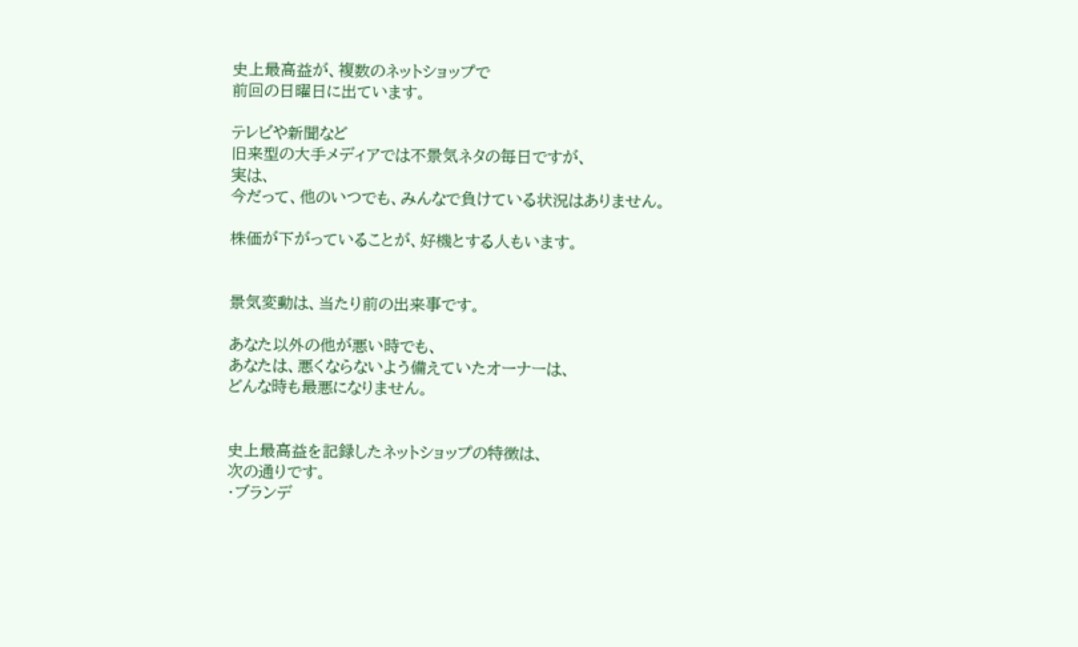史上最高益が、複数のネットショップで
前回の日曜日に出ています。

テレビや新聞など
旧来型の大手メディアでは不景気ネタの毎日ですが、
実は、
今だって、他のいつでも、みんなで負けている状況はありません。

株価が下がっていることが、好機とする人もいます。


景気変動は、当たり前の出来事です。

あなた以外の他が悪い時でも、
あなたは、悪くならないよう備えていたオーナーは、
どんな時も最悪になりません。


史上最高益を記録したネットショップの特徴は、
次の通りです。
・ブランデ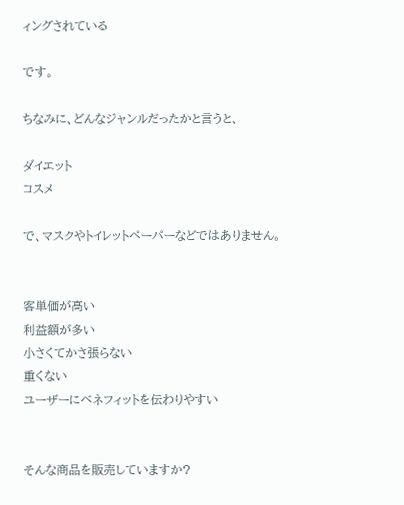ィングされている

です。

ちなみに、どんなジャンルだったかと言うと、

ダイエット
コスメ

で、マスクやトイレットペーパーなどではありません。


客単価が高い
利益額が多い
小さくてかさ張らない
重くない
ユーザーにベネフィットを伝わりやすい


そんな商品を販売していますか?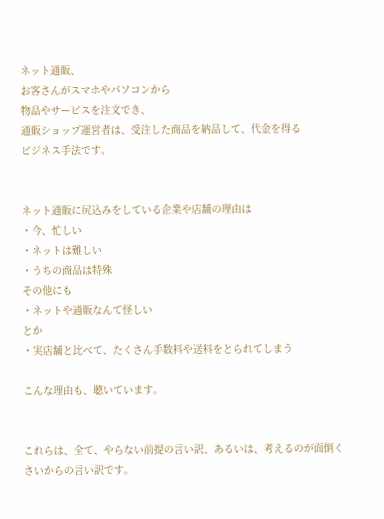ネット通販、
お客さんがスマホやパソコンから
物品やサービスを注文でき、
通販ショップ運営者は、受注した商品を納品して、代金を得る
ビジネス手法です。


ネット通販に尻込みをしている企業や店舗の理由は
・今、忙しい
・ネットは難しい
・うちの商品は特殊
その他にも
・ネットや通販なんて怪しい
とか
・実店舗と比べて、たくさん手数料や送料をとられてしまう

こんな理由も、聴いています。


これらは、全て、やらない前提の言い訳、あるいは、考えるのが面倒くさいからの言い訳です。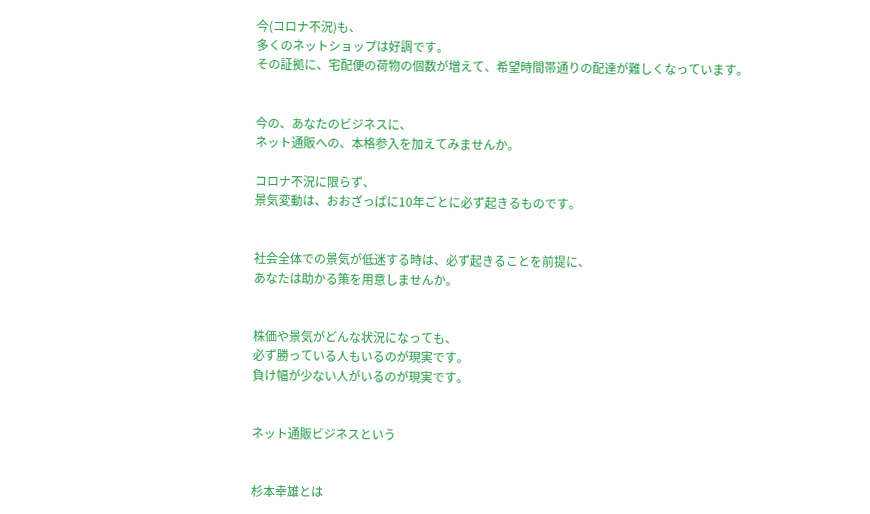今(コロナ不況)も、
多くのネットショップは好調です。
その証拠に、宅配便の荷物の個数が増えて、希望時間帯通りの配達が難しくなっています。


今の、あなたのビジネスに、
ネット通販への、本格参入を加えてみませんか。

コロナ不況に限らず、
景気変動は、おおざっぱに10年ごとに必ず起きるものです。


社会全体での景気が低迷する時は、必ず起きることを前提に、
あなたは助かる策を用意しませんか。


株価や景気がどんな状況になっても、
必ず勝っている人もいるのが現実です。
負け幅が少ない人がいるのが現実です。


ネット通販ビジネスという


杉本幸雄とは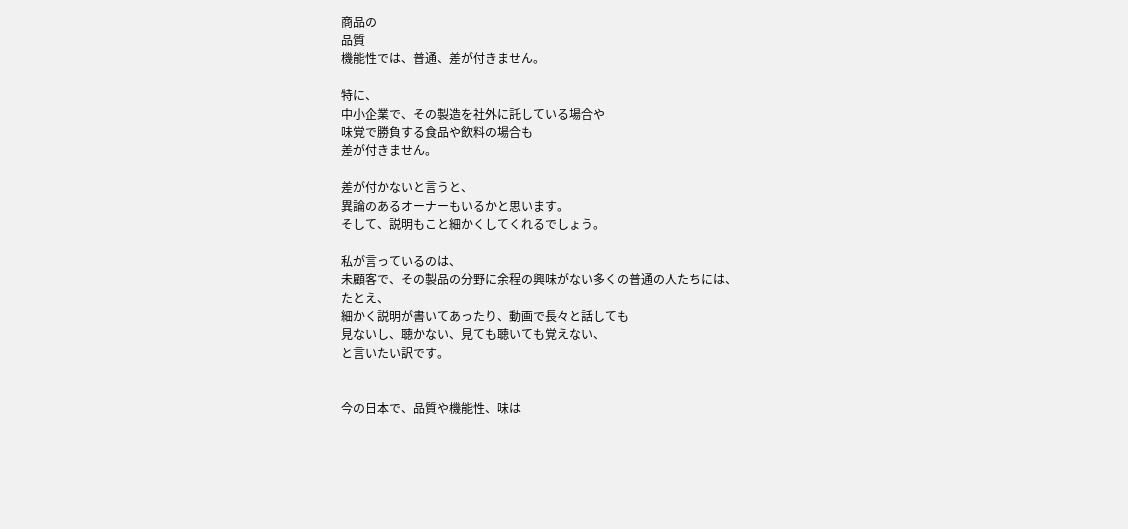商品の
品質
機能性では、普通、差が付きません。

特に、
中小企業で、その製造を社外に託している場合や
味覚で勝負する食品や飲料の場合も
差が付きません。

差が付かないと言うと、
異論のあるオーナーもいるかと思います。
そして、説明もこと細かくしてくれるでしょう。

私が言っているのは、
未顧客で、その製品の分野に余程の興味がない多くの普通の人たちには、
たとえ、
細かく説明が書いてあったり、動画で長々と話しても
見ないし、聴かない、見ても聴いても覚えない、
と言いたい訳です。


今の日本で、品質や機能性、味は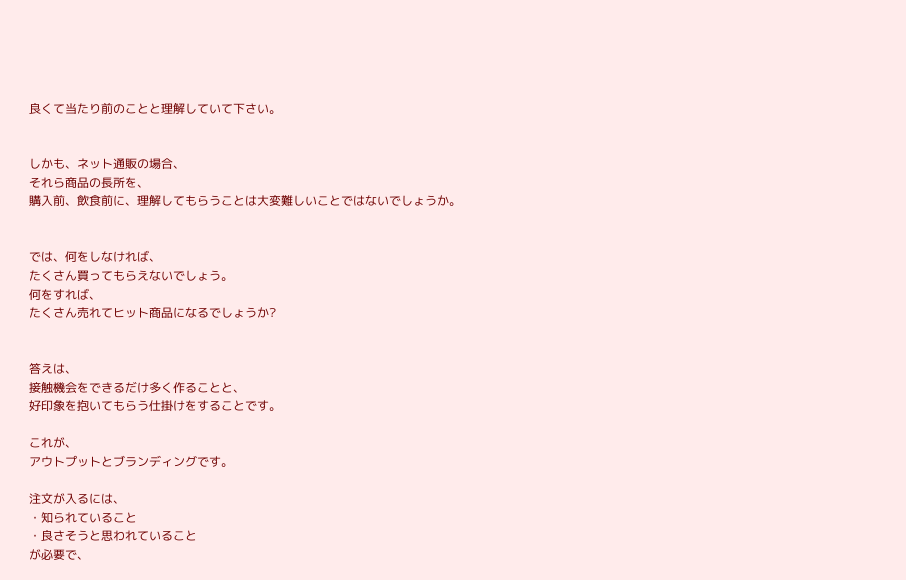良くて当たり前のことと理解していて下さい。


しかも、ネット通販の場合、
それら商品の長所を、
購入前、飲食前に、理解してもらうことは大変難しいことではないでしょうか。


では、何をしなければ、
たくさん買ってもらえないでしょう。
何をすれば、
たくさん売れてヒット商品になるでしょうか?


答えは、
接触機会をできるだけ多く作ることと、
好印象を抱いてもらう仕掛けをすることです。

これが、
アウトプットとブランディングです。

注文が入るには、
・知られていること
・良さそうと思われていること
が必要で、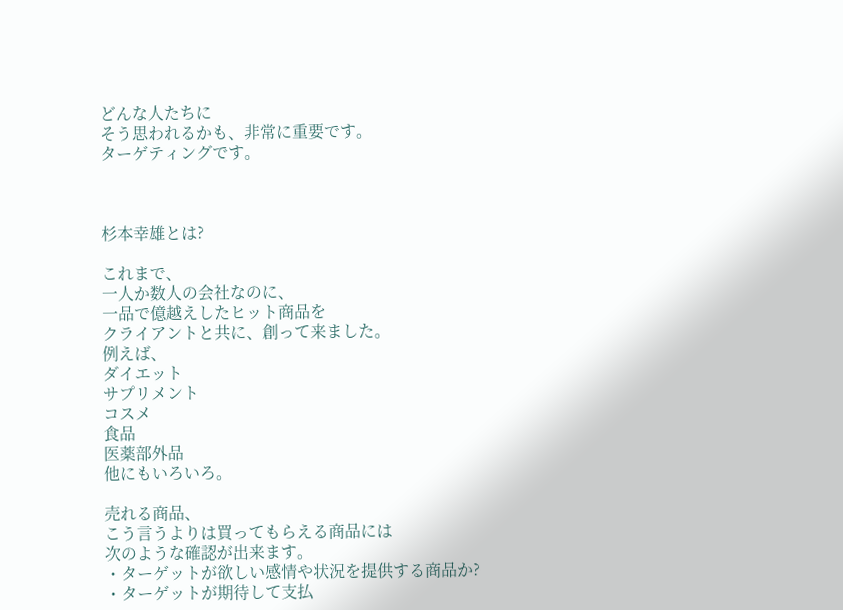どんな人たちに
そう思われるかも、非常に重要です。
ターゲティングです。



杉本幸雄とは?

これまで、
一人か数人の会社なのに、
一品で億越えしたヒット商品を
クライアントと共に、創って来ました。
例えば、
ダイエット
サプリメント
コスメ
食品
医薬部外品
他にもいろいろ。

売れる商品、
こう言うよりは買ってもらえる商品には
次のような確認が出来ます。
・ターゲットが欲しい感情や状況を提供する商品か?
・ターゲットが期待して支払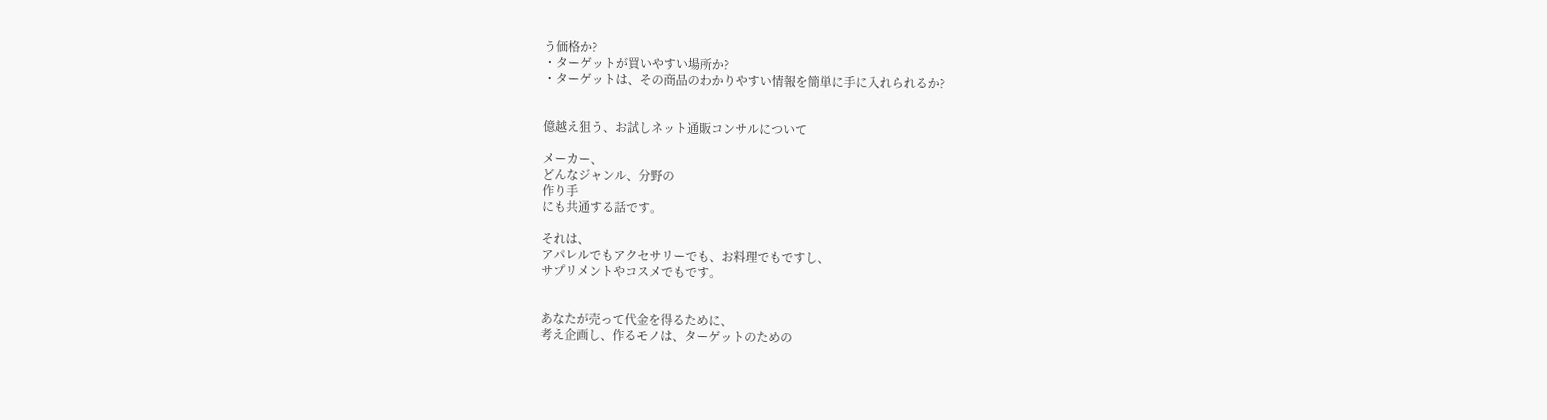う価格か?
・ターゲットが買いやすい場所か?
・ターゲットは、その商品のわかりやすい情報を簡単に手に入れられるか?


億越え狙う、お試しネット通販コンサルについて

メーカー、
どんなジャンル、分野の
作り手
にも共通する話です。

それは、
アパレルでもアクセサリーでも、お料理でもですし、
サプリメントやコスメでもです。


あなたが売って代金を得るために、
考え企画し、作るモノは、ターゲットのための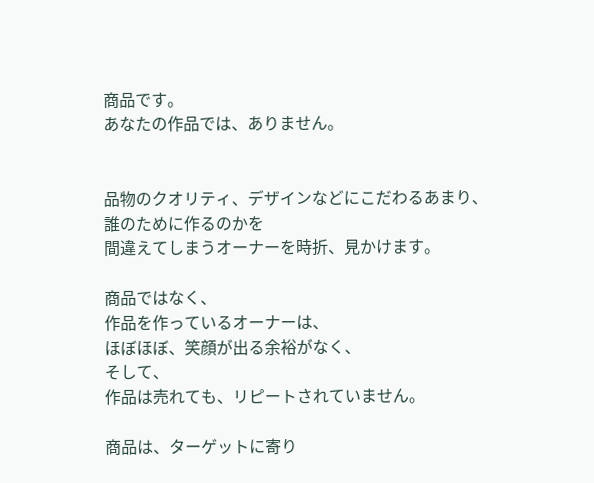商品です。
あなたの作品では、ありません。


品物のクオリティ、デザインなどにこだわるあまり、
誰のために作るのかを
間違えてしまうオーナーを時折、見かけます。

商品ではなく、
作品を作っているオーナーは、
ほぼほぼ、笑顔が出る余裕がなく、
そして、
作品は売れても、リピートされていません。

商品は、ターゲットに寄り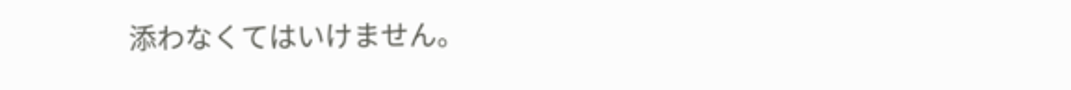添わなくてはいけません。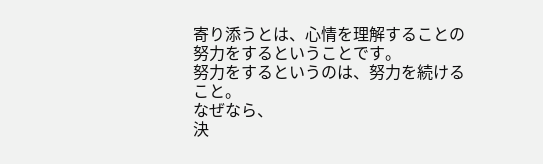寄り添うとは、心情を理解することの努力をするということです。
努力をするというのは、努力を続けること。
なぜなら、
決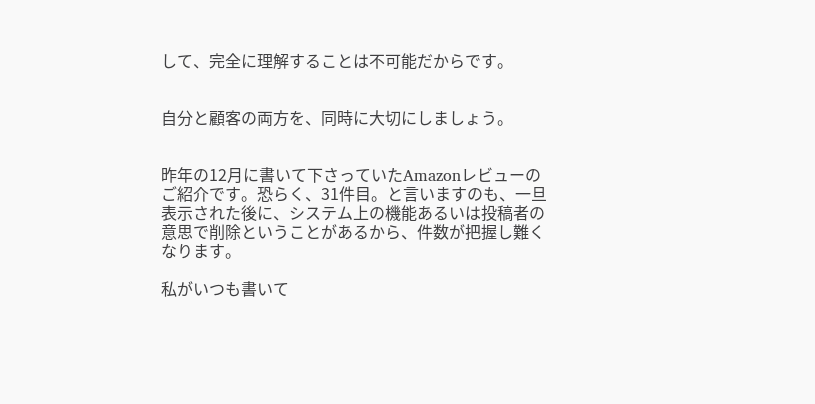して、完全に理解することは不可能だからです。


自分と顧客の両方を、同時に大切にしましょう。


昨年の12月に書いて下さっていたAmazonレビューのご紹介です。恐らく、31件目。と言いますのも、一旦表示された後に、システム上の機能あるいは投稿者の意思で削除ということがあるから、件数が把握し難くなります。

私がいつも書いて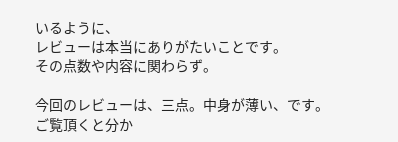いるように、
レビューは本当にありがたいことです。
その点数や内容に関わらず。

今回のレビューは、三点。中身が薄い、です。
ご覧頂くと分か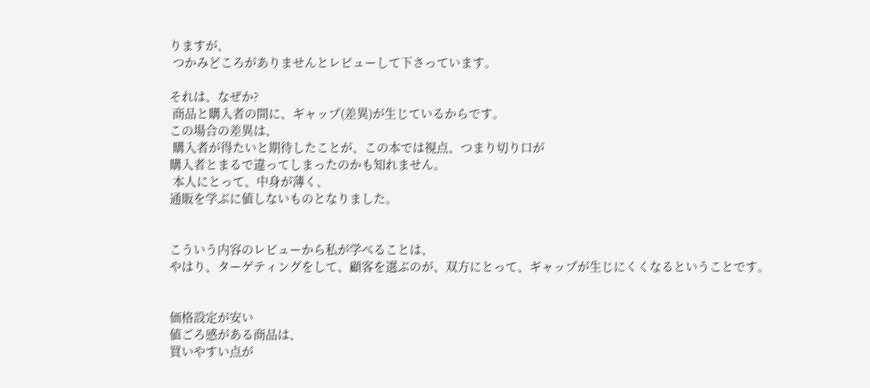りますが、
 つかみどころがありませんとレビューして下さっています。

それは、なぜか?
 商品と購入者の間に、ギャップ(差異)が生じているからです。
この場合の差異は、
 購入者が得たいと期待したことが、この本では視点、つまり切り口が
購入者とまるで違ってしまったのかも知れません。
 本人にとって、中身が薄く、
通販を学ぶに値しないものとなりました。


こういう内容のレビューから私が学べることは、
やはり、ターゲティングをして、顧客を選ぶのが、双方にとって、ギャップが生じにくくなるということです。


価格設定が安い
値ごろ感がある商品は、
買いやすい点が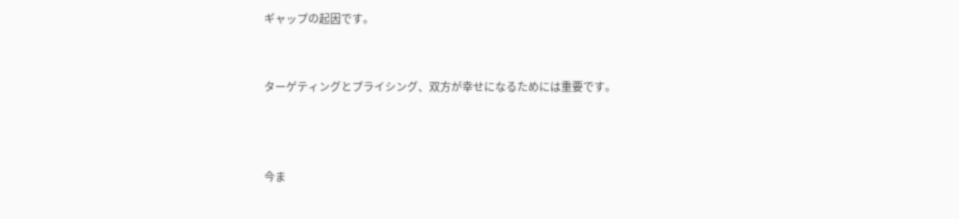ギャップの起因です。


ターゲティングとプライシング、双方が幸せになるためには重要です。



今ま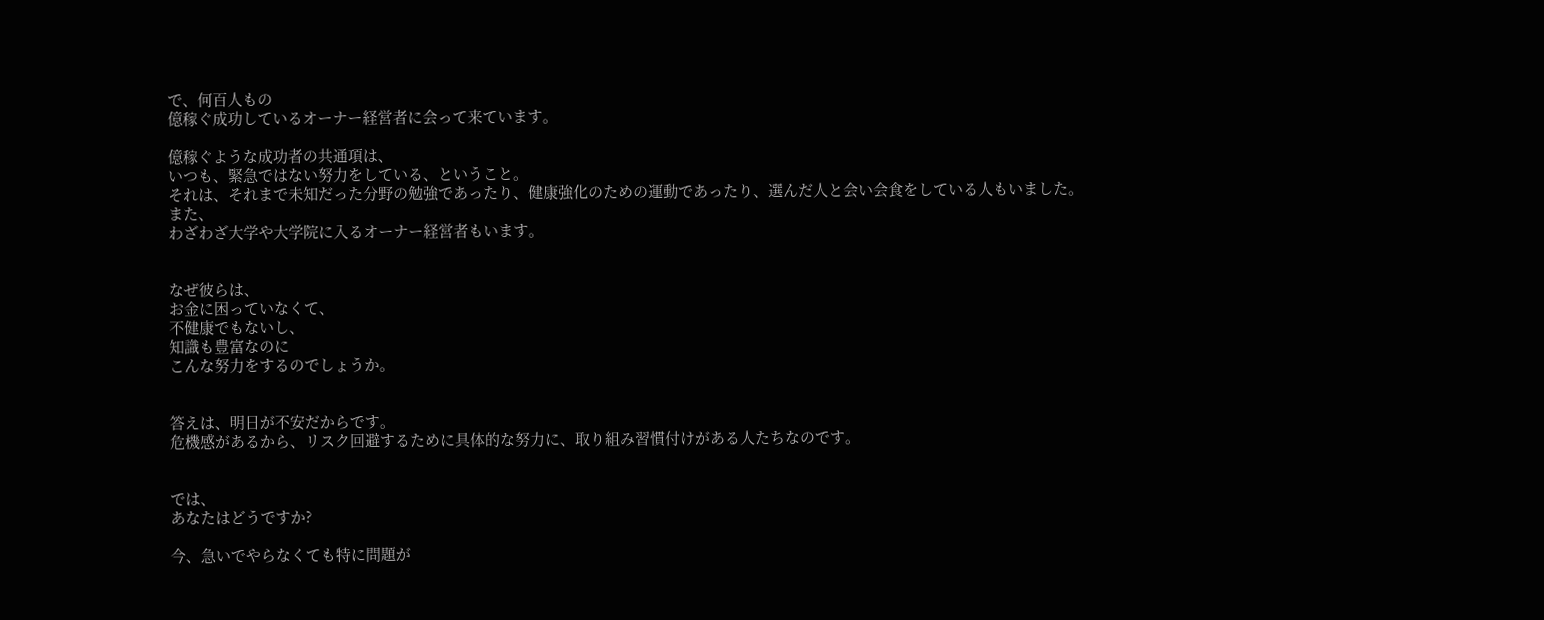で、何百人もの
億稼ぐ成功しているオーナー経営者に会って来ています。

億稼ぐような成功者の共通項は、
いつも、緊急ではない努力をしている、ということ。
それは、それまで未知だった分野の勉強であったり、健康強化のための運動であったり、選んだ人と会い会食をしている人もいました。
また、
わざわざ大学や大学院に入るオーナー経営者もいます。


なぜ彼らは、
お金に困っていなくて、
不健康でもないし、
知識も豊富なのに
こんな努力をするのでしょうか。


答えは、明日が不安だからです。
危機感があるから、リスク回避するために具体的な努力に、取り組み習慣付けがある人たちなのです。


では、
あなたはどうですか?

今、急いでやらなくても特に問題が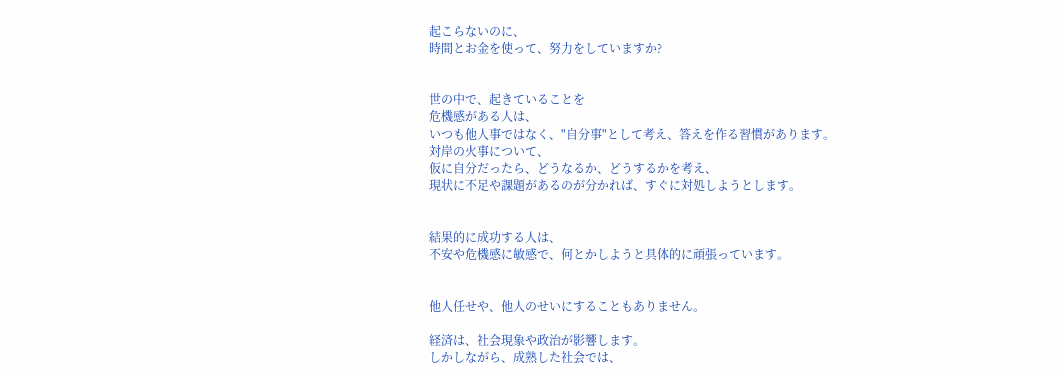起こらないのに、
時間とお金を使って、努力をしていますか?


世の中で、起きていることを
危機感がある人は、
いつも他人事ではなく、"自分事"として考え、答えを作る習慣があります。
対岸の火事について、
仮に自分だったら、どうなるか、どうするかを考え、
現状に不足や課題があるのが分かれば、すぐに対処しようとします。


結果的に成功する人は、
不安や危機感に敏感で、何とかしようと具体的に頑張っています。


他人任せや、他人のせいにすることもありません。

経済は、社会現象や政治が影響します。
しかしながら、成熟した社会では、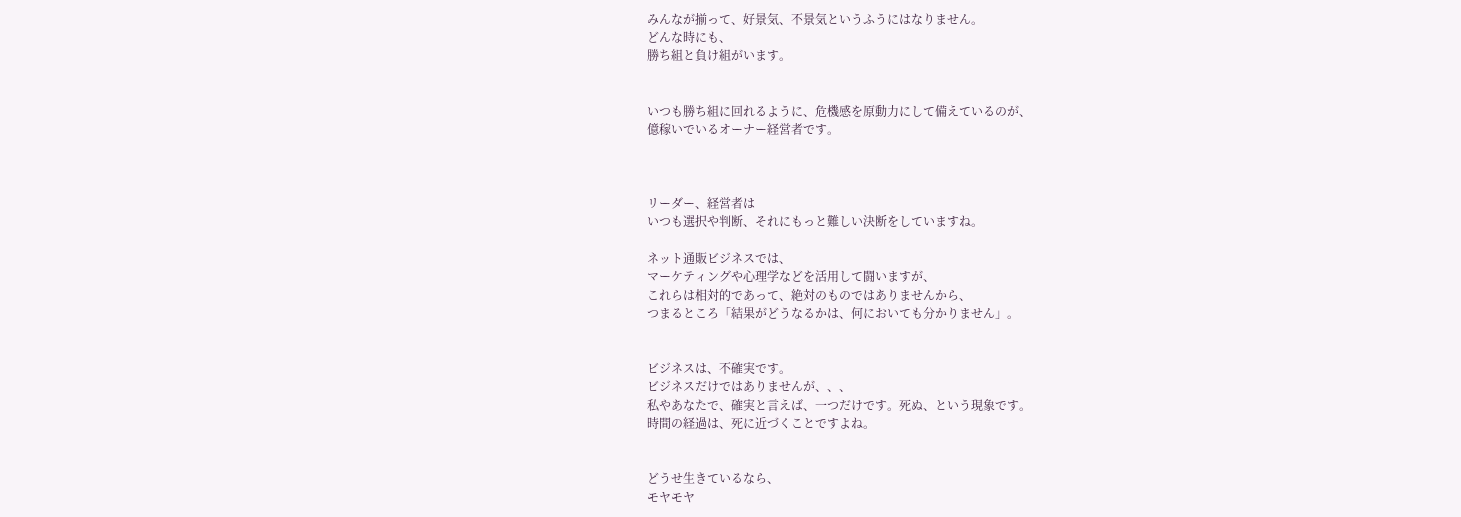みんなが揃って、好景気、不景気というふうにはなりません。
どんな時にも、
勝ち組と負け組がいます。


いつも勝ち組に回れるように、危機感を原動力にして備えているのが、
億稼いでいるオーナー経営者です。



リーダー、経営者は
いつも選択や判断、それにもっと難しい決断をしていますね。

ネット通販ビジネスでは、
マーケティングや心理学などを活用して闘いますが、
これらは相対的であって、絶対のものではありませんから、
つまるところ「結果がどうなるかは、何においても分かりません」。


ビジネスは、不確実です。
ビジネスだけではありませんが、、、
私やあなたで、確実と言えば、一つだけです。死ぬ、という現象です。
時間の経過は、死に近づくことですよね。


どうせ生きているなら、
モヤモヤ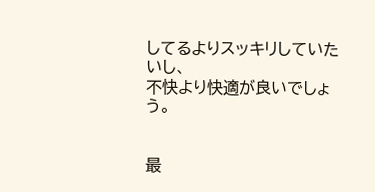してるよりスッキリしていたいし、
不快より快適が良いでしょう。


最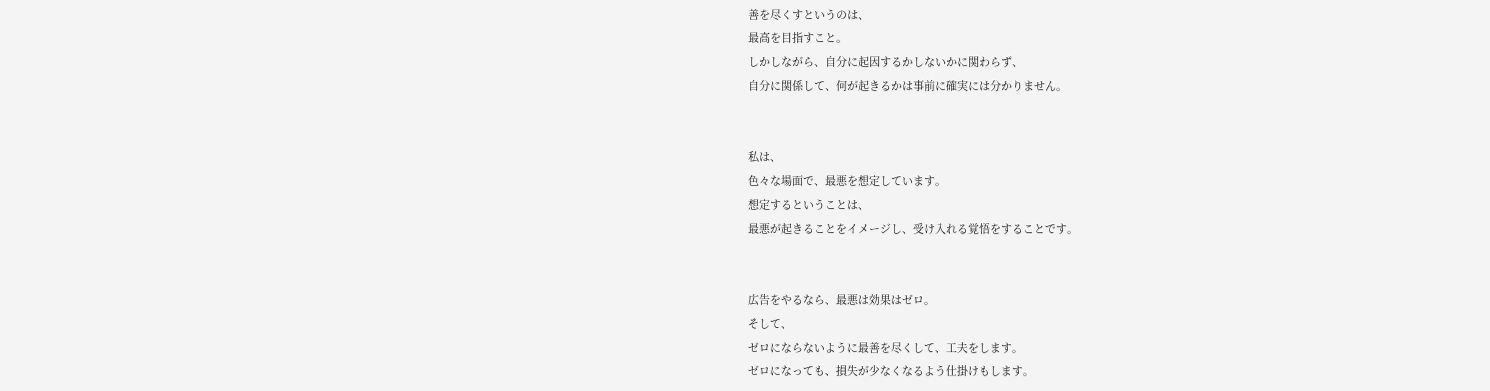善を尽くすというのは、
最高を目指すこと。
しかしながら、自分に起因するかしないかに関わらず、
自分に関係して、何が起きるかは事前に確実には分かりません。


私は、
色々な場面で、最悪を想定しています。
想定するということは、
最悪が起きることをイメージし、受け入れる覚悟をすることです。


広告をやるなら、最悪は効果はゼロ。
そして、
ゼロにならないように最善を尽くして、工夫をします。
ゼロになっても、損失が少なくなるよう仕掛けもします。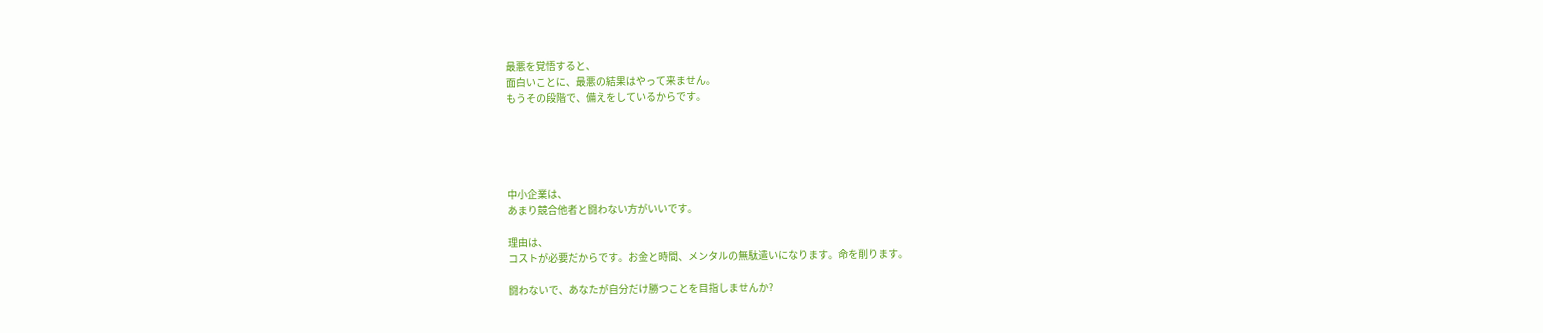最悪を覚悟すると、
面白いことに、最悪の結果はやって来ません。
もうその段階で、備えをしているからです。





中小企業は、
あまり競合他者と闘わない方がいいです。

理由は、
コストが必要だからです。お金と時間、メンタルの無駄遣いになります。命を削ります。

闘わないで、あなたが自分だけ勝つことを目指しませんか?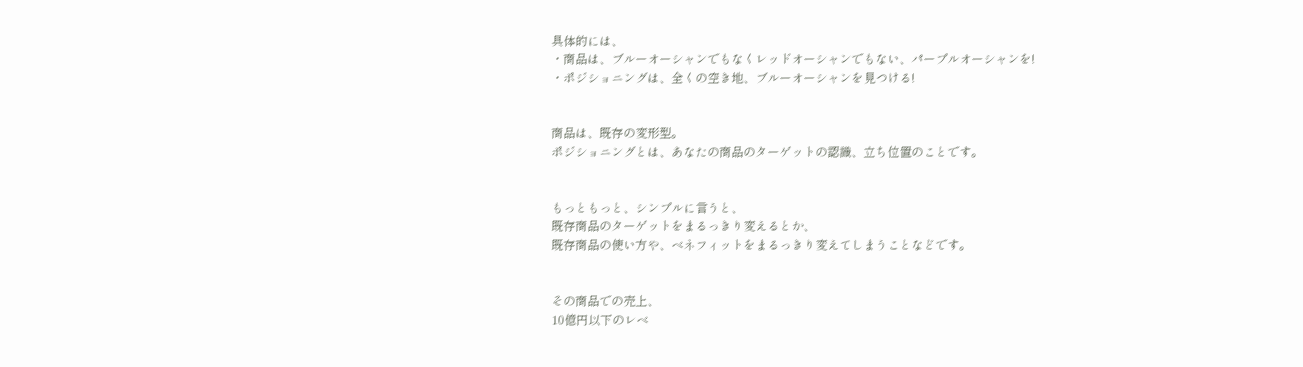具体的には、
・商品は、ブルーオーシャンでもなくレッドオーシャンでもない、パープルオーシャンを!
・ポジショニングは、全くの空き地、ブルーオーシャンを見つける!


商品は、既存の変形型。
ポジショニングとは、あなたの商品のターゲットの認識、立ち位置のことです。


もっともっと、シンプルに言うと、
既存商品のターゲットをまるっきり変えるとか、
既存商品の使い方や、ベネフィットをまるっきり変えてしまうことなどです。


その商品での売上、
10億円以下のレベ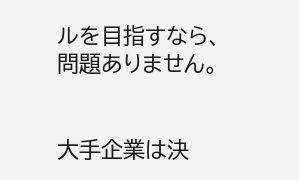ルを目指すなら、
問題ありません。


大手企業は決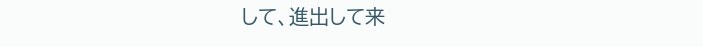して、進出して来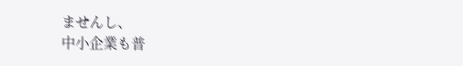ませんし、
中小企業も普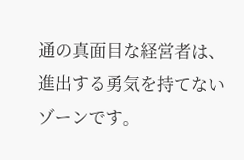通の真面目な経営者は、進出する勇気を持てないゾーンです。